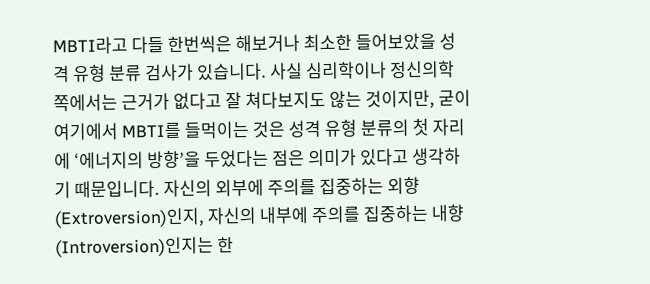MBTI라고 다들 한번씩은 해보거나 최소한 들어보았을 성격 유형 분류 검사가 있습니다. 사실 심리학이나 정신의학 쪽에서는 근거가 없다고 잘 쳐다보지도 않는 것이지만, 굳이 여기에서 MBTI를 들먹이는 것은 성격 유형 분류의 첫 자리에 ‘에너지의 방향’을 두었다는 점은 의미가 있다고 생각하기 때문입니다. 자신의 외부에 주의를 집중하는 외향(Extroversion)인지, 자신의 내부에 주의를 집중하는 내향(Introversion)인지는 한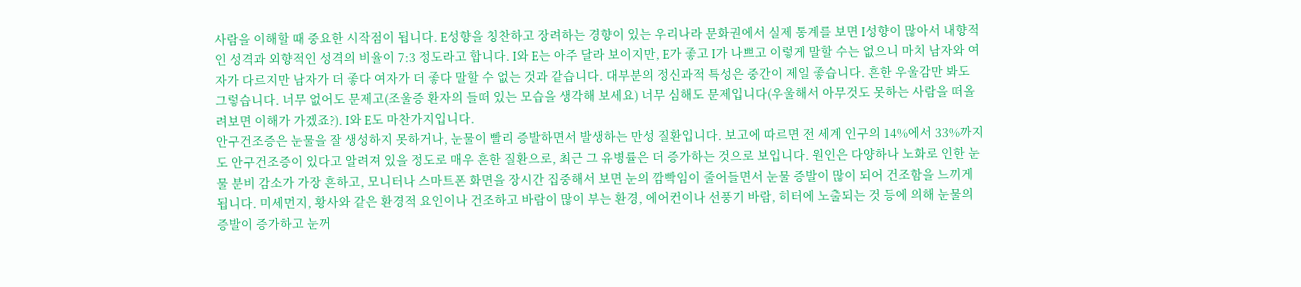사람을 이해할 때 중요한 시작점이 됩니다. E성향을 칭찬하고 장려하는 경향이 있는 우리나라 문화권에서 실제 통계를 보면 I성향이 많아서 내향적인 성격과 외향적인 성격의 비율이 7:3 정도라고 합니다. I와 E는 아주 달라 보이지만, E가 좋고 I가 나쁘고 이렇게 말할 수는 없으니 마치 남자와 여자가 다르지만 남자가 더 좋다 여자가 더 좋다 말할 수 없는 것과 같습니다. 대부분의 정신과적 특성은 중간이 제일 좋습니다. 흔한 우울감만 봐도 그렇습니다. 너무 없어도 문제고(조울증 환자의 들떠 있는 모습을 생각해 보세요) 너무 심해도 문제입니다(우울해서 아무것도 못하는 사람을 떠올려보면 이해가 가겠죠?). I와 E도 마찬가지입니다.
안구건조증은 눈물을 잘 생성하지 못하거나, 눈물이 빨리 증발하면서 발생하는 만성 질환입니다. 보고에 따르면 전 세계 인구의 14%에서 33%까지도 안구건조증이 있다고 알려져 있을 정도로 매우 흔한 질환으로, 최근 그 유병률은 더 증가하는 것으로 보입니다. 원인은 다양하나 노화로 인한 눈물 분비 감소가 가장 흔하고, 모니터나 스마트폰 화면을 장시간 집중해서 보면 눈의 깜빡임이 줄어들면서 눈물 증발이 많이 되어 건조함을 느끼게 됩니다. 미세먼지, 황사와 같은 환경적 요인이나 건조하고 바람이 많이 부는 환경, 에어컨이나 선풍기 바람, 히터에 노출되는 것 등에 의해 눈물의 증발이 증가하고 눈꺼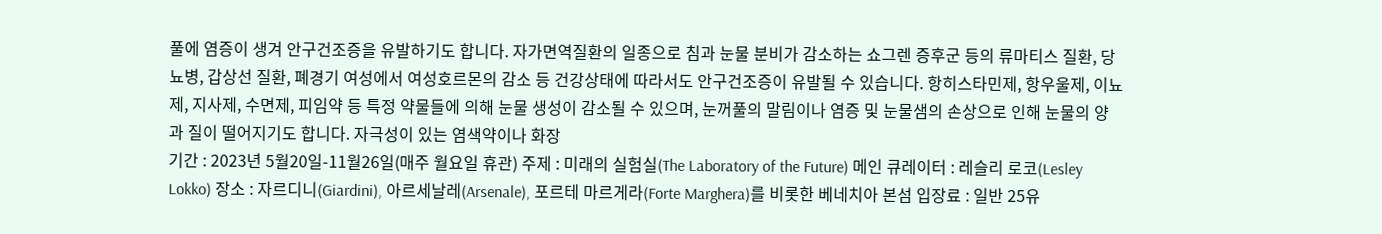풀에 염증이 생겨 안구건조증을 유발하기도 합니다. 자가면역질환의 일종으로 침과 눈물 분비가 감소하는 쇼그렌 증후군 등의 류마티스 질환, 당뇨병, 갑상선 질환, 폐경기 여성에서 여성호르몬의 감소 등 건강상태에 따라서도 안구건조증이 유발될 수 있습니다. 항히스타민제, 항우울제, 이뇨제, 지사제, 수면제, 피임약 등 특정 약물들에 의해 눈물 생성이 감소될 수 있으며, 눈꺼풀의 말림이나 염증 및 눈물샘의 손상으로 인해 눈물의 양과 질이 떨어지기도 합니다. 자극성이 있는 염색약이나 화장
기간 : 2023년 5월20일-11월26일(매주 월요일 휴관) 주제 : 미래의 실험실(The Laboratory of the Future) 메인 큐레이터 : 레슬리 로코(Lesley Lokko) 장소 : 자르디니(Giardini), 아르세날레(Arsenale), 포르테 마르게라(Forte Marghera)를 비롯한 베네치아 본섬 입장료 : 일반 25유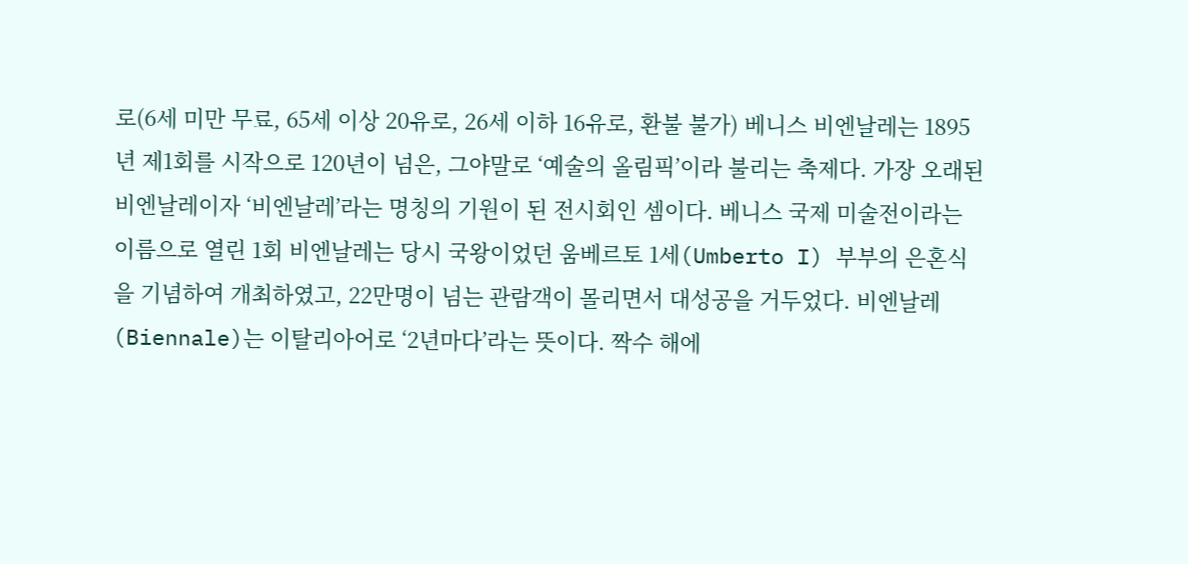로(6세 미만 무료, 65세 이상 20유로, 26세 이하 16유로, 환불 불가) 베니스 비엔날레는 1895년 제1회를 시작으로 120년이 넘은, 그야말로 ‘예술의 올림픽’이라 불리는 축제다. 가장 오래된 비엔날레이자 ‘비엔날레’라는 명칭의 기원이 된 전시회인 셈이다. 베니스 국제 미술전이라는 이름으로 열린 1회 비엔날레는 당시 국왕이었던 움베르토 1세(Umberto I) 부부의 은혼식을 기념하여 개최하였고, 22만명이 넘는 관람객이 몰리면서 대성공을 거두었다. 비엔날레(Biennale)는 이탈리아어로 ‘2년마다’라는 뜻이다. 짝수 해에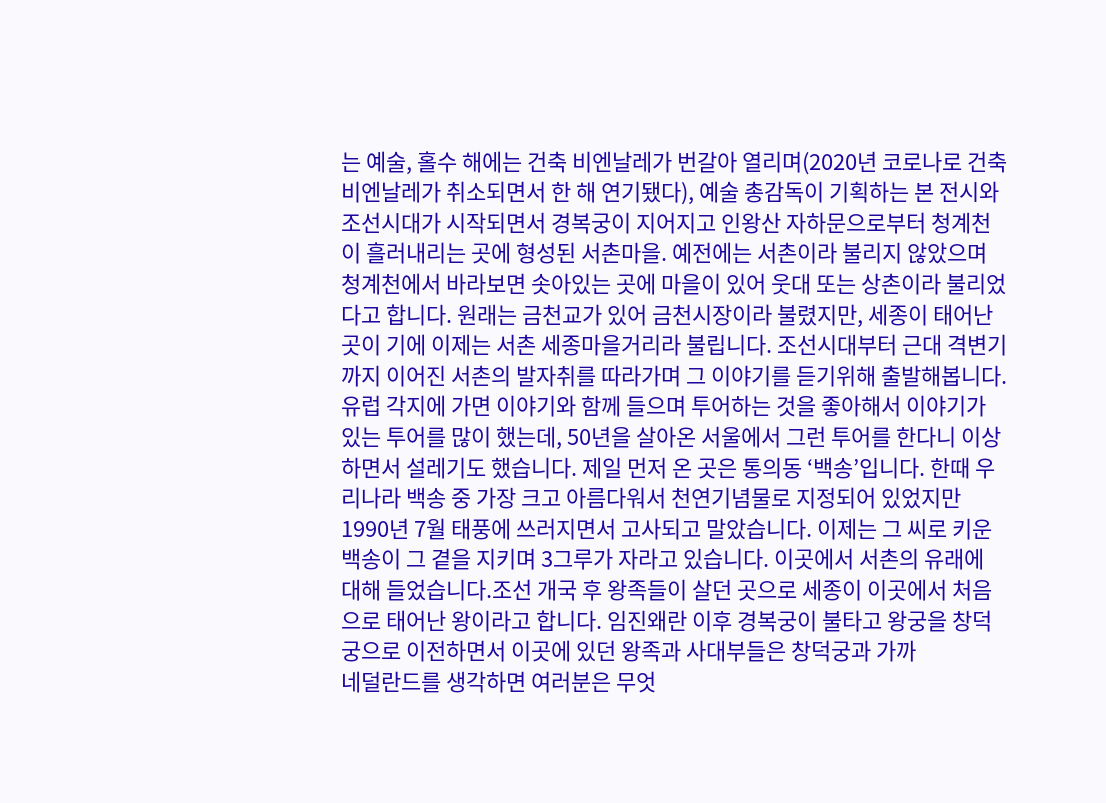는 예술, 홀수 해에는 건축 비엔날레가 번갈아 열리며(2020년 코로나로 건축 비엔날레가 취소되면서 한 해 연기됐다), 예술 총감독이 기획하는 본 전시와
조선시대가 시작되면서 경복궁이 지어지고 인왕산 자하문으로부터 청계천이 흘러내리는 곳에 형성된 서촌마을. 예전에는 서촌이라 불리지 않았으며 청계천에서 바라보면 솟아있는 곳에 마을이 있어 웃대 또는 상촌이라 불리었다고 합니다. 원래는 금천교가 있어 금천시장이라 불렸지만, 세종이 태어난 곳이 기에 이제는 서촌 세종마을거리라 불립니다. 조선시대부터 근대 격변기까지 이어진 서촌의 발자취를 따라가며 그 이야기를 듣기위해 출발해봅니다. 유럽 각지에 가면 이야기와 함께 들으며 투어하는 것을 좋아해서 이야기가 있는 투어를 많이 했는데, 50년을 살아온 서울에서 그런 투어를 한다니 이상하면서 설레기도 했습니다. 제일 먼저 온 곳은 통의동 ‘백송’입니다. 한때 우리나라 백송 중 가장 크고 아름다워서 천연기념물로 지정되어 있었지만 1990년 7월 태풍에 쓰러지면서 고사되고 말았습니다. 이제는 그 씨로 키운 백송이 그 곁을 지키며 3그루가 자라고 있습니다. 이곳에서 서촌의 유래에 대해 들었습니다.조선 개국 후 왕족들이 살던 곳으로 세종이 이곳에서 처음으로 태어난 왕이라고 합니다. 임진왜란 이후 경복궁이 불타고 왕궁을 창덕궁으로 이전하면서 이곳에 있던 왕족과 사대부들은 창덕궁과 가까
네덜란드를 생각하면 여러분은 무엇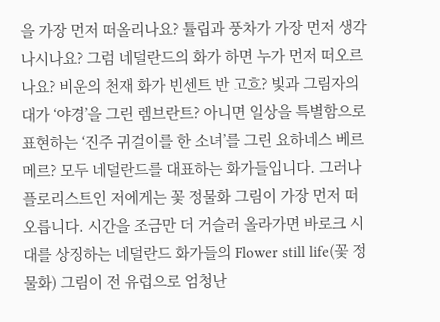을 가장 먼저 떠올리나요? 튤립과 풍차가 가장 먼저 생각나시나요? 그럼 네덜란드의 화가 하면 누가 먼저 떠오르나요? 비운의 천재 화가 빈센트 반 고흐? 빛과 그림자의 대가 ‘야경’을 그린 렘브란트? 아니면 일상을 특별함으로 표현하는 ‘진주 귀걸이를 한 소녀’를 그린 요하네스 베르메르? 모두 네덜란드를 대표하는 화가들입니다. 그러나 플로리스트인 저에게는 꽃 정물화 그림이 가장 먼저 떠오릅니다. 시간을 조금만 더 거슬러 올라가면 바로크 시대를 상징하는 네덜란드 화가들의 Flower still life(꽃 정물화) 그림이 전 유럽으로 엄청난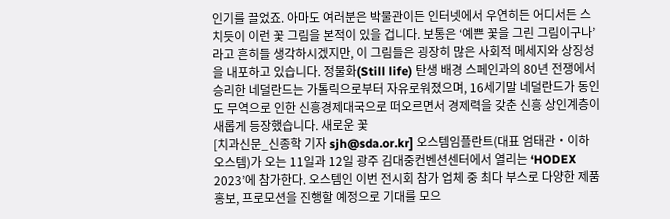인기를 끌었죠. 아마도 여러분은 박물관이든 인터넷에서 우연히든 어디서든 스치듯이 이런 꽃 그림을 본적이 있을 겁니다. 보통은 ‘예쁜 꽃을 그린 그림이구나’ 라고 흔히들 생각하시겠지만, 이 그림들은 굉장히 많은 사회적 메세지와 상징성을 내포하고 있습니다. 정물화(Still life) 탄생 배경 스페인과의 80년 전쟁에서 승리한 네덜란드는 가톨릭으로부터 자유로워졌으며, 16세기말 네덜란드가 동인도 무역으로 인한 신흥경제대국으로 떠오르면서 경제력을 갖춘 신흥 상인계층이 새롭게 등장했습니다. 새로운 꽃
[치과신문_신종학 기자 sjh@sda.or.kr] 오스템임플란트(대표 엄태관‧이하 오스템)가 오는 11일과 12일 광주 김대중컨벤션센터에서 열리는 ‘HODEX 2023’에 참가한다. 오스템인 이번 전시회 참가 업체 중 최다 부스로 다양한 제품 홍보, 프로모션을 진행할 예정으로 기대를 모으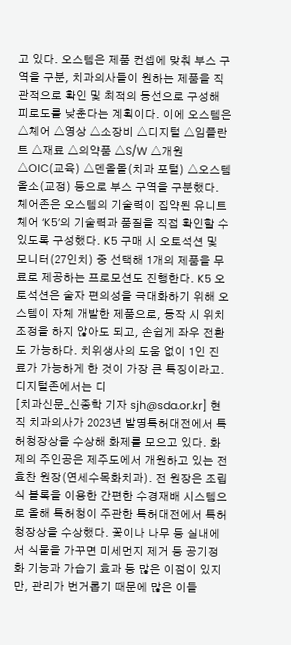고 있다. 오스템은 제품 컨셉에 맞춰 부스 구역을 구분, 치과의사들이 원하는 제품을 직관적으로 확인 및 최적의 동선으로 구성해 피로도를 낮춘다는 계획이다. 이에 오스템은 △체어 △영상 △소장비 △디지털 △임플란트 △재료 △의약품 △S/W △개원 △OIC(교육) △덴올몰(치과 포털) △오스템올소(교정) 등으로 부스 구역을 구분했다. 체어존은 오스템의 기술력이 집약된 유니트체어 ‘K5’의 기술력과 품질을 직접 확인할 수 있도록 구성했다. K5 구매 시 오토석션 및 모니터(27인치) 중 선택해 1개의 제품을 무료로 제공하는 프로모션도 진행한다. K5 오토석션은 술자 편의성을 극대화하기 위해 오스템이 자체 개발한 제품으로, 동작 시 위치 조정을 하지 않아도 되고, 손쉽게 좌우 전환도 가능하다. 치위생사의 도움 없이 1인 진료가 가능하게 한 것이 가장 큰 특징이라고. 디지털존에서는 디
[치과신문_신종학 기자 sjh@sda.or.kr] 현직 치과의사가 2023년 발명특허대전에서 특허청장상을 수상해 화제를 모으고 있다. 화제의 주인공은 제주도에서 개원하고 있는 전효찬 원장(연세수목화치과). 전 원장은 조립식 블록을 이용한 간편한 수경재배 시스템으로 올해 특허청이 주관한 특허대전에서 특허청장상을 수상했다. 꽃이나 나무 등 실내에서 식물을 가꾸면 미세먼지 제거 등 공기정화 기능과 가습기 효과 등 많은 이점이 있지만, 관리가 번거롭기 때문에 많은 이들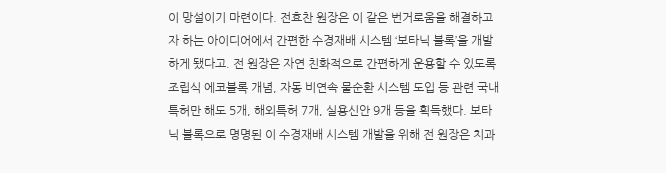이 망설이기 마련이다. 전효찬 원장은 이 같은 번거로움을 해결하고자 하는 아이디어에서 간편한 수경재배 시스템 ‘보타닉 블록’을 개발하게 됐다고. 전 원장은 자연 친화적으로 간편하게 운용할 수 있도록 조립식 에코블록 개념, 자동 비연속 물순환 시스템 도입 등 관련 국내 특허만 해도 5개, 해외특허 7개, 실용신안 9개 등을 획득했다. 보타닉 블록으로 명명된 이 수경재배 시스템 개발을 위해 전 원장은 치과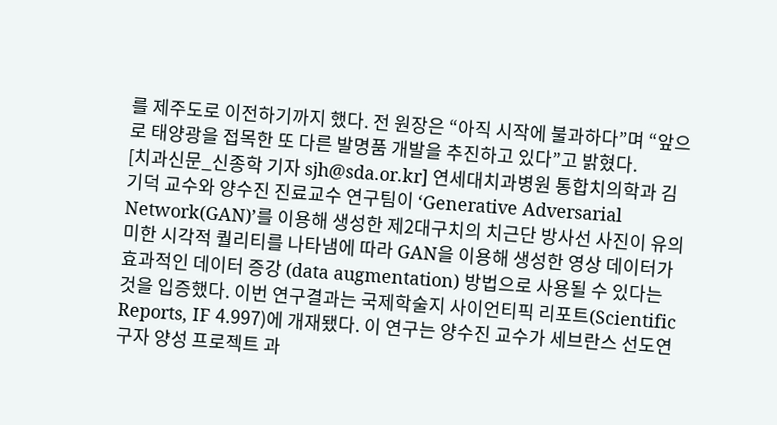를 제주도로 이전하기까지 했다. 전 원장은 “아직 시작에 불과하다”며 “앞으로 태양광을 접목한 또 다른 발명품 개발을 추진하고 있다”고 밝혔다.
[치과신문_신종학 기자 sjh@sda.or.kr] 연세대치과병원 통합치의학과 김기덕 교수와 양수진 진료교수 연구팀이 ‘Generative Adversarial Network(GAN)’를 이용해 생성한 제2대구치의 치근단 방사선 사진이 유의미한 시각적 퀄리티를 나타냄에 따라 GAN을 이용해 생성한 영상 데이터가 효과적인 데이터 증강 (data augmentation) 방법으로 사용될 수 있다는 것을 입증했다. 이번 연구결과는 국제학술지 사이언티픽 리포트(Scientific Reports, IF 4.997)에 개재됐다. 이 연구는 양수진 교수가 세브란스 선도연구자 양성 프로젝트 과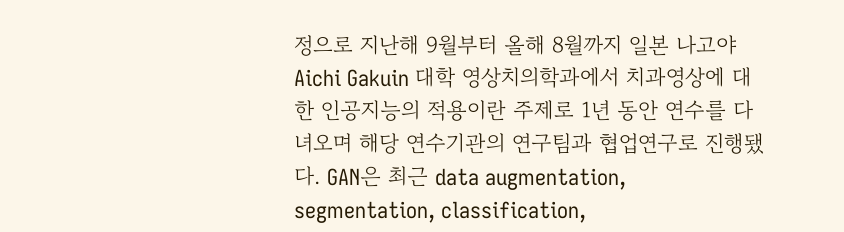정으로 지난해 9월부터 올해 8월까지 일본 나고야 Aichi Gakuin 대학 영상치의학과에서 치과영상에 대한 인공지능의 적용이란 주제로 1년 동안 연수를 다녀오며 해당 연수기관의 연구팀과 협업연구로 진행됐다. GAN은 최근 data augmentation, segmentation, classification,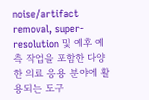noise/artifact removal, super-resolution 및 예후 예측 작업을 포함한 다양한 의료 응용 분야에 활용되는 도구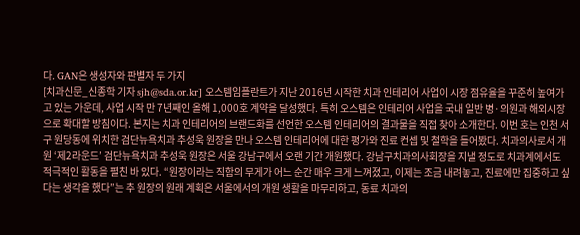다. GAN은 생성자와 판별자 두 가지
[치과신문_신종학 기자 sjh@sda.or.kr] 오스템임플란트가 지난 2016년 시작한 치과 인테리어 사업이 시장 점유율을 꾸준히 높여가고 있는 가운데, 사업 시작 만 7년째인 올해 1,000호 계약을 달성했다. 특히 오스템은 인테리어 사업을 국내 일반 병·의원과 해외시장으로 확대할 방침이다. 본지는 치과 인테리어의 브랜드화를 선언한 오스템 인테리어의 결과물을 직접 찾아 소개한다. 이번 호는 인천 서구 원당동에 위치한 검단뉴욕치과 추성욱 원장을 만나 오스템 인테리어에 대한 평가와 진료 컨셉 및 철학을 들어봤다. 치과의사로서 개원 ‘제2라운드’ 검단뉴욕치과 추성욱 원장은 서울 강남구에서 오랜 기간 개원했다. 강남구치과의사회장을 지낼 정도로 치과계에서도 적극적인 활동을 펼친 바 있다. “원장이라는 직함의 무게가 어느 순간 매우 크게 느껴졌고, 이제는 조금 내려놓고, 진료에만 집중하고 싶다는 생각을 했다”는 추 원장의 원래 계획은 서울에서의 개원 생활을 마무리하고, 동료 치과의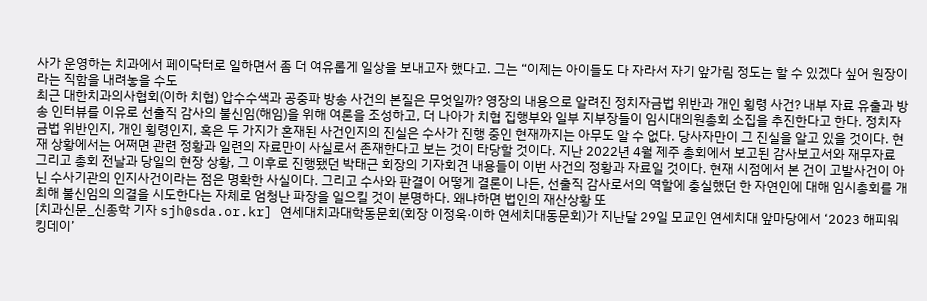사가 운영하는 치과에서 페이닥터로 일하면서 좀 더 여유롭게 일상을 보내고자 했다고. 그는 “이제는 아이들도 다 자라서 자기 앞가림 정도는 할 수 있겠다 싶어 원장이라는 직함을 내려놓을 수도
최근 대한치과의사협회(이하 치협) 압수수색과 공중파 방송 사건의 본질은 무엇일까? 영장의 내용으로 알려진 정치자금법 위반과 개인 횡령 사건? 내부 자료 유출과 방송 인터뷰를 이유로 선출직 감사의 불신임(해임)을 위해 여론을 조성하고, 더 나아가 치협 집행부와 일부 지부장들이 임시대의원총회 소집을 추진한다고 한다. 정치자금법 위반인지, 개인 횡령인지, 혹은 두 가지가 혼재된 사건인지의 진실은 수사가 진행 중인 현재까지는 아무도 알 수 없다. 당사자만이 그 진실을 알고 있을 것이다. 현재 상황에서는 어쩌면 관련 정황과 일련의 자료만이 사실로서 존재한다고 보는 것이 타당할 것이다. 지난 2022년 4월 제주 총회에서 보고된 감사보고서와 재무자료 그리고 총회 전날과 당일의 현장 상황, 그 이후로 진행됐던 박태근 회장의 기자회견 내용들이 이번 사건의 정황과 자료일 것이다. 현재 시점에서 본 건이 고발사건이 아닌 수사기관의 인지사건이라는 점은 명확한 사실이다. 그리고 수사와 판결이 어떻게 결론이 나든, 선출직 감사로서의 역할에 충실했던 한 자연인에 대해 임시총회를 개최해 불신임의 의결을 시도한다는 자체로 엄청난 파장을 일으킬 것이 분명하다. 왜냐하면 법인의 재산상황 또
[치과신문_신종학 기자 sjh@sda.or.kr] 연세대치과대학동문회(회장 이정욱·이하 연세치대동문회)가 지난달 29일 모교인 연세치대 앞마당에서 ‘2023 해피워킹데이’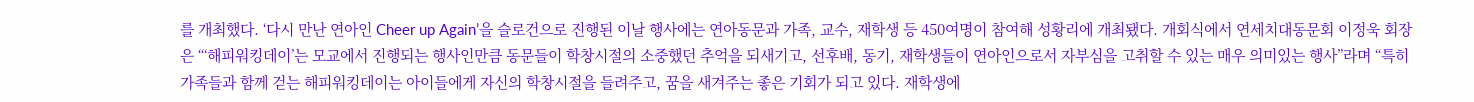를 개최했다. ‘다시 만난 연아인 Cheer up Again’을 슬로건으로 진행된 이날 행사에는 연아동문과 가족, 교수, 재학생 등 450여명이 참여해 성황리에 개최됐다. 개회식에서 연세치대동문회 이정욱 회장은 “‘해피워킹데이’는 모교에서 진행되는 행사인만큼 동문들이 학창시절의 소중했던 추억을 되새기고, 선후배, 동기, 재학생들이 연아인으로서 자부심을 고취할 수 있는 매우 의미있는 행사”라며 “특히 가족들과 함께 걷는 해피워킹데이는 아이들에게 자신의 학창시절을 들려주고, 꿈을 새겨주는 좋은 기회가 되고 있다. 재학생에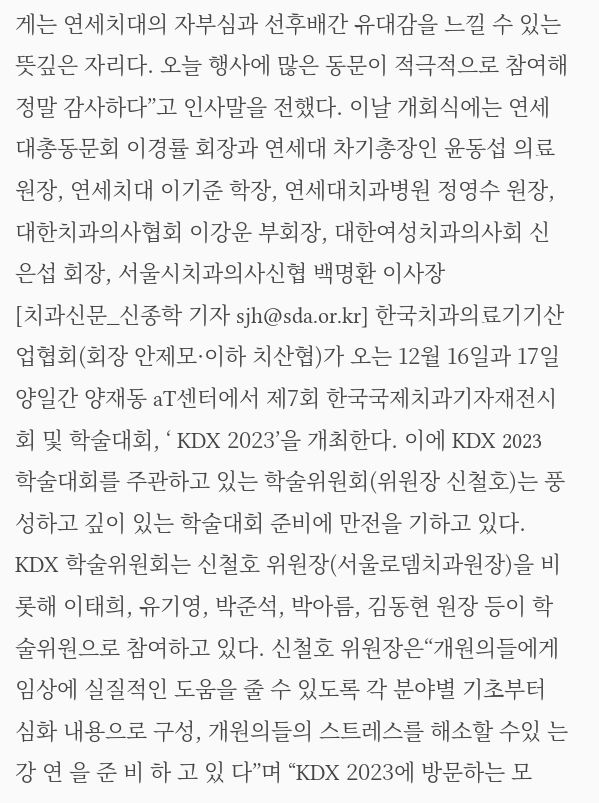게는 연세치대의 자부심과 선후배간 유대감을 느낄 수 있는 뜻깊은 자리다. 오늘 행사에 많은 동문이 적극적으로 참여해 정말 감사하다”고 인사말을 전했다. 이날 개회식에는 연세대총동문회 이경률 회장과 연세대 차기총장인 윤동섭 의료원장, 연세치대 이기준 학장, 연세대치과병원 정영수 원장, 대한치과의사협회 이강운 부회장, 대한여성치과의사회 신은섭 회장, 서울시치과의사신협 백명환 이사장
[치과신문_신종학 기자 sjh@sda.or.kr] 한국치과의료기기산업협회(회장 안제모·이하 치산협)가 오는 12월 16일과 17일 양일간 양재동 aT센터에서 제7회 한국국제치과기자재전시회 및 학술대회, ‘ KDX 2023’을 개최한다. 이에 KDX 2023 학술대회를 주관하고 있는 학술위원회(위원장 신철호)는 풍성하고 깊이 있는 학술대회 준비에 만전을 기하고 있다. KDX 학술위원회는 신철호 위원장(서울로뎀치과원장)을 비롯해 이태희, 유기영, 박준석, 박아름, 김동현 원장 등이 학술위원으로 참여하고 있다. 신철호 위원장은“개원의들에게 임상에 실질적인 도움을 줄 수 있도록 각 분야별 기초부터 심화 내용으로 구성, 개원의들의 스트레스를 해소할 수있 는 강 연 을 준 비 하 고 있 다”며 “KDX 2023에 방문하는 모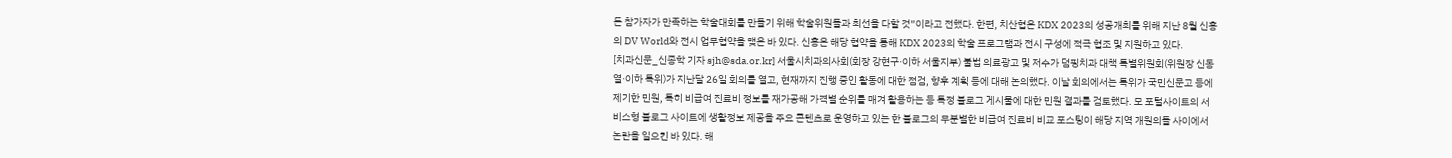든 참가자가 만족하는 학술대회를 만들기 위해 학술위원들과 최선을 다할 것”이라고 전했다. 한편, 치산협은 KDX 2023의 성공개최를 위해 지난 8월 신흥의 DV World와 전시 업무협약을 맺은 바 있다. 신흥은 해당 협약을 통해 KDX 2023의 학술 프로그램과 전시 구성에 적극 협조 및 지원하고 있다.
[치과신문_신종학 기자 sjh@sda.or.kr] 서울시치과의사회(회장 강현구·이하 서울지부) 불법 의료광고 및 저수가 덤핑치과 대책 특별위원회(위원장 신동열·이하 특위)가 지난달 26일 회의를 열고, 현재까지 진행 중인 활동에 대한 점검, 향후 계획 등에 대해 논의했다. 이날 회의에서는 특위가 국민신문고 등에 제기한 민원, 특히 비급여 진료비 정보를 재가공해 가격별 순위를 매겨 활용하는 등 특정 블로그 게시물에 대한 민원 결과를 검토했다. 모 포털사이트의 서비스형 블로그 사이트에 생활정보 제공을 주요 콘텐츠로 운영하고 있는 한 블로그의 무분별한 비급여 진료비 비교 포스팅이 해당 지역 개원의들 사이에서 논란을 일으킨 바 있다. 해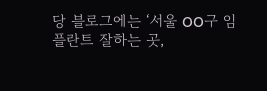당 블로그에는 ‘서울 OO구 임플란트 잘하는 곳,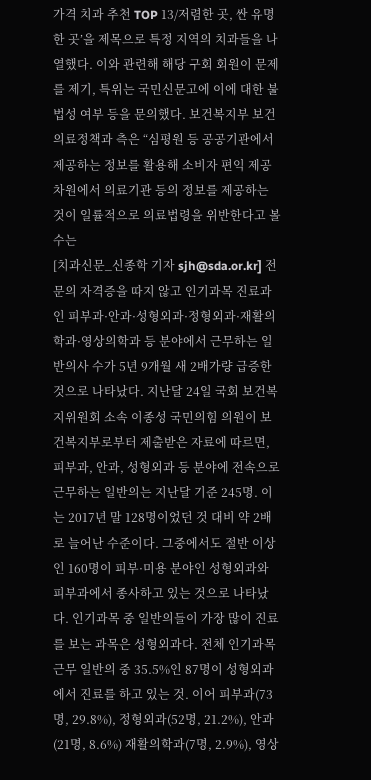가격 치과 추천 TOP 13/저렴한 곳, 싼 유명한 곳’을 제목으로 특정 지역의 치과들을 나열했다. 이와 관련해 해당 구회 회원이 문제를 제기, 특위는 국민신문고에 이에 대한 불법성 여부 등을 문의했다. 보건복지부 보건의료정책과 측은 “심평원 등 공공기관에서 제공하는 정보를 활용해 소비자 편익 제공 차원에서 의료기관 등의 정보를 제공하는 것이 일률적으로 의료법령을 위반한다고 볼 수는
[치과신문_신종학 기자 sjh@sda.or.kr] 전문의 자격증을 따지 않고 인기과목 진료과인 피부과·안과·성형외과·정형외과·재활의학과·영상의학과 등 분야에서 근무하는 일반의사 수가 5년 9개월 새 2배가량 급증한 것으로 나타났다. 지난달 24일 국회 보건복지위원회 소속 이종성 국민의힘 의원이 보건복지부로부터 제출받은 자료에 따르면, 피부과, 안과, 성형외과 등 분야에 전속으로 근무하는 일반의는 지난달 기준 245명. 이는 2017년 말 128명이었던 것 대비 약 2배로 늘어난 수준이다. 그중에서도 절반 이상인 160명이 피부·미용 분야인 성형외과와 피부과에서 종사하고 있는 것으로 나타났다. 인기과목 중 일반의들이 가장 많이 진료를 보는 과목은 성형외과다. 전체 인기과목 근무 일반의 중 35.5%인 87명이 성형외과에서 진료를 하고 있는 것. 이어 피부과(73명, 29.8%), 정형외과(52명, 21.2%), 안과(21명, 8.6%) 재활의학과(7명, 2.9%), 영상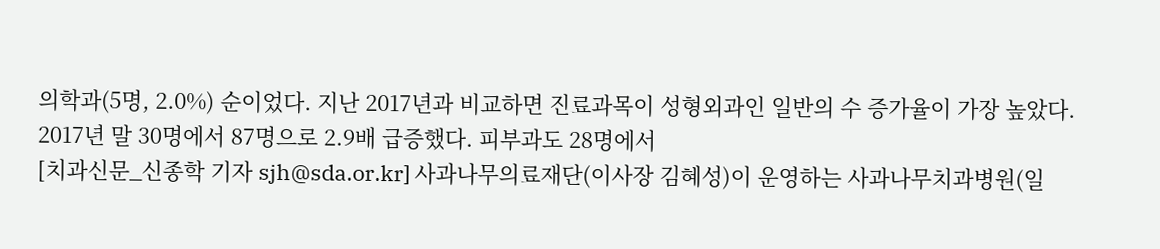의학과(5명, 2.0%) 순이었다. 지난 2017년과 비교하면 진료과목이 성형외과인 일반의 수 증가율이 가장 높았다. 2017년 말 30명에서 87명으로 2.9배 급증했다. 피부과도 28명에서
[치과신문_신종학 기자 sjh@sda.or.kr] 사과나무의료재단(이사장 김혜성)이 운영하는 사과나무치과병원(일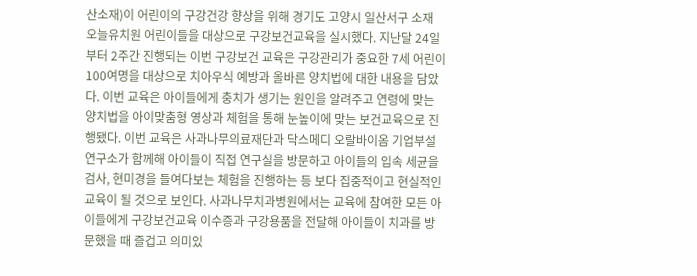산소재)이 어린이의 구강건강 향상을 위해 경기도 고양시 일산서구 소재 오늘유치원 어린이들을 대상으로 구강보건교육을 실시했다. 지난달 24일부터 2주간 진행되는 이번 구강보건 교육은 구강관리가 중요한 7세 어린이 100여명을 대상으로 치아우식 예방과 올바른 양치법에 대한 내용을 담았다. 이번 교육은 아이들에게 충치가 생기는 원인을 알려주고 연령에 맞는 양치법을 아이맞춤형 영상과 체험을 통해 눈높이에 맞는 보건교육으로 진행됐다. 이번 교육은 사과나무의료재단과 닥스메디 오랄바이옴 기업부설연구소가 함께해 아이들이 직접 연구실을 방문하고 아이들의 입속 세균을 검사, 현미경을 들여다보는 체험을 진행하는 등 보다 집중적이고 현실적인 교육이 될 것으로 보인다. 사과나무치과병원에서는 교육에 참여한 모든 아이들에게 구강보건교육 이수증과 구강용품을 전달해 아이들이 치과를 방문했을 때 즐겁고 의미있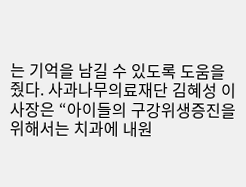는 기억을 남길 수 있도록 도움을 줬다. 사과나무의료재단 김혜성 이사장은 “아이들의 구강위생증진을 위해서는 치과에 내원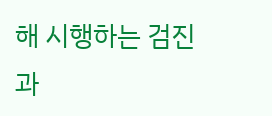해 시행하는 검진과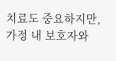치료도 중요하지만, 가정 내 보호자와